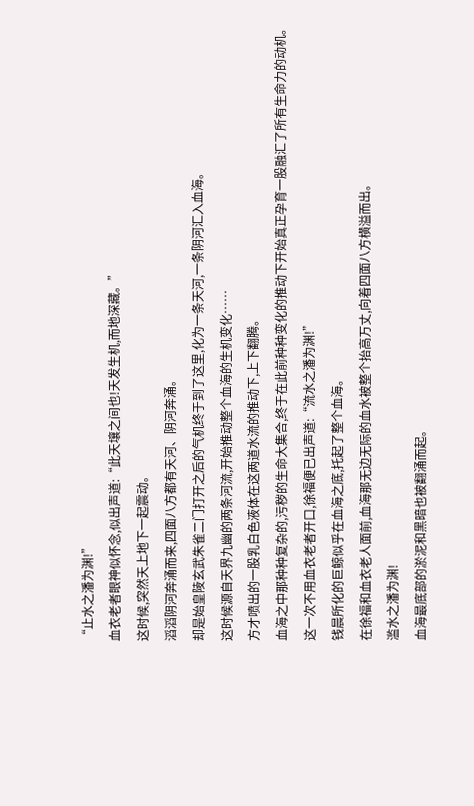“止水之潘为渊!”
血衣老者眼神似怀念,似出声道:“此天壤之间也!天发生机,而地深藏。”
这时候,突然天上地下一起震动。
滔滔阴河奔涌而来,四面八方都有天河、阴河奔涌。
却是始皇陵玄武朱雀二门打开之后的气机终于到了这里,化为一条天河,一条阴河汇入血海。
这时候源自天界九幽的两条河流,开始推动整个血海的生机变化……
方才喷出的一股乳白色液体在这两道水流的推动下,上下翻腾。
血海之中那种种复杂的,污秽的生命大集合,终于在此前种种变化的推动下开始真正孕育一股融汇了所有生命力的动机。
这一次不用血衣老者开口,徐福便已出声道:“流水之潘为渊!”
钱晨所化的巨鲸似乎在血海之底,托起了整个血海。
在徐福和血衣老人面前,血海那无边无际的血水被整个抬高万丈,向着四面八方横溢而出。
滥水之潘为渊!
血海最底部的淤泥和黑暗也被翻涌而起。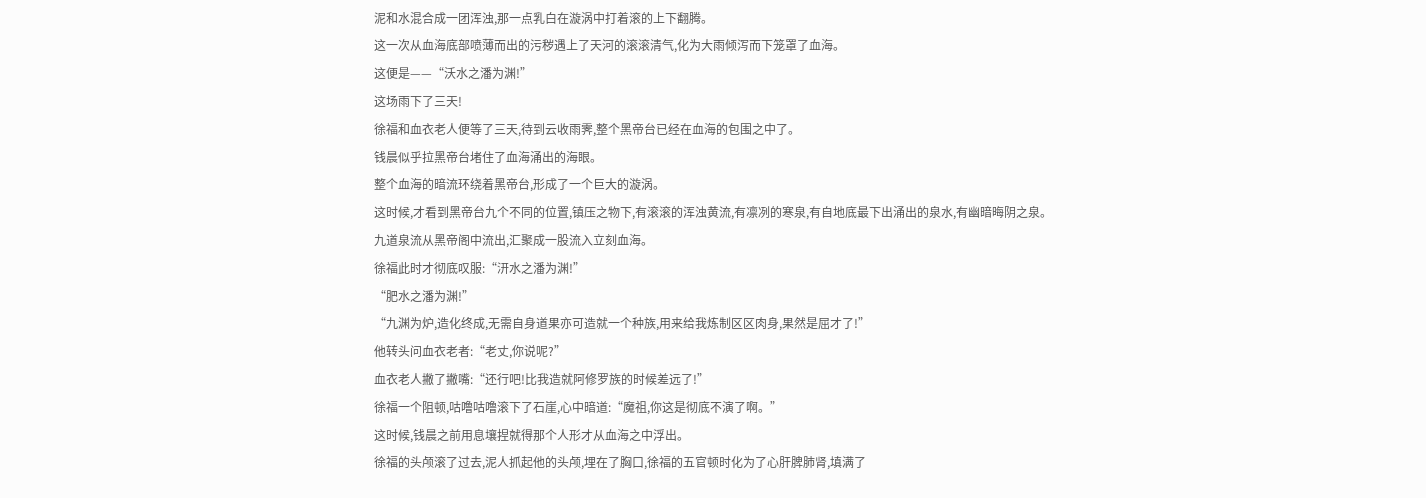泥和水混合成一团浑浊,那一点乳白在漩涡中打着滚的上下翻腾。
这一次从血海底部喷薄而出的污秽遇上了天河的滚滚清气,化为大雨倾泻而下笼罩了血海。
这便是——“沃水之潘为渊!”
这场雨下了三天!
徐福和血衣老人便等了三天,待到云收雨霁,整个黑帝台已经在血海的包围之中了。
钱晨似乎拉黑帝台堵住了血海涌出的海眼。
整个血海的暗流环绕着黑帝台,形成了一个巨大的漩涡。
这时候,才看到黑帝台九个不同的位置,镇压之物下,有滚滚的浑浊黄流,有凛冽的寒泉,有自地底最下出涌出的泉水,有幽暗晦阴之泉。
九道泉流从黑帝阁中流出,汇聚成一股流入立刻血海。
徐福此时才彻底叹服:“汧水之潘为渊!”
“肥水之潘为渊!”
“九渊为炉,造化终成,无需自身道果亦可造就一个种族,用来给我炼制区区肉身,果然是屈才了!”
他转头问血衣老者:“老丈,你说呢?”
血衣老人撇了撇嘴:“还行吧!比我造就阿修罗族的时候差远了!”
徐福一个阻顿,咕噜咕噜滚下了石崖,心中暗道:“魔祖,你这是彻底不演了啊。”
这时候,钱晨之前用息壤捏就得那个人形才从血海之中浮出。
徐福的头颅滚了过去,泥人抓起他的头颅,埋在了胸口,徐福的五官顿时化为了心肝脾肺肾,填满了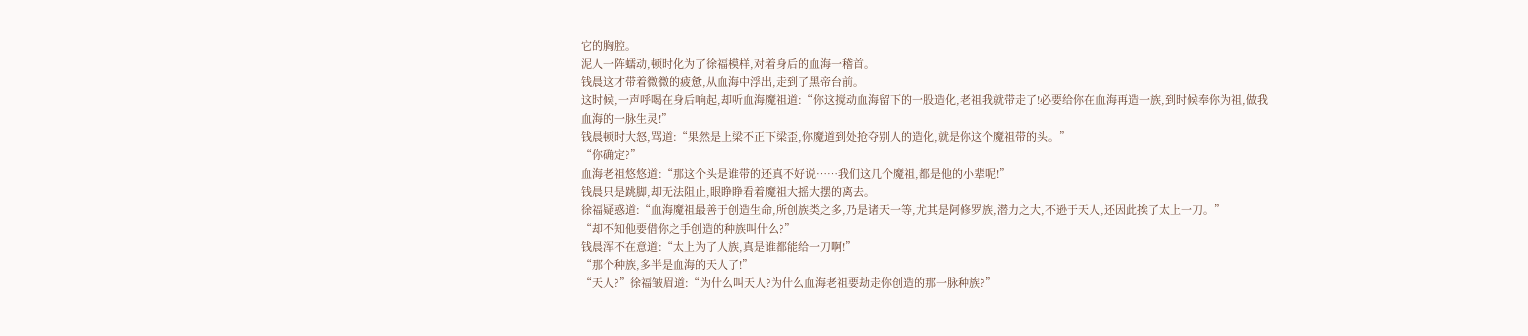它的胸腔。
泥人一阵蠕动,顿时化为了徐福模样,对着身后的血海一稽首。
钱晨这才带着微微的疲惫,从血海中浮出,走到了黑帝台前。
这时候,一声呼喝在身后响起,却听血海魔祖道:“你这搅动血海留下的一股造化,老祖我就带走了!必要给你在血海再造一族,到时候奉你为祖,做我血海的一脉生灵!”
钱晨顿时大怒,骂道:“果然是上梁不正下梁歪,你魔道到处抢夺别人的造化,就是你这个魔祖带的头。”
“你确定?”
血海老祖悠悠道:“那这个头是谁带的还真不好说……我们这几个魔祖,都是他的小辈呢!”
钱晨只是跳脚,却无法阻止,眼睁睁看着魔祖大摇大摆的离去。
徐福疑惑道:“血海魔祖最善于创造生命,所创族类之多,乃是诸天一等,尤其是阿修罗族,潜力之大,不逊于天人,还因此挨了太上一刀。”
“却不知他要借你之手创造的种族叫什么?”
钱晨浑不在意道:“太上为了人族,真是谁都能给一刀啊!”
“那个种族,多半是血海的天人了!”
“天人?”徐福皱眉道:“为什么叫天人?为什么血海老祖要劫走你创造的那一脉种族?”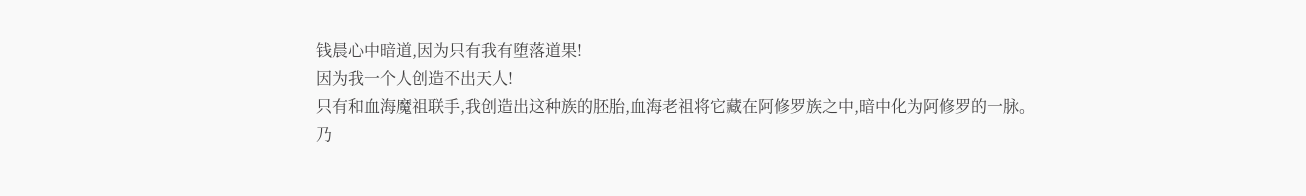钱晨心中暗道,因为只有我有堕落道果!
因为我一个人创造不出天人!
只有和血海魔祖联手,我创造出这种族的胚胎,血海老祖将它藏在阿修罗族之中,暗中化为阿修罗的一脉。
乃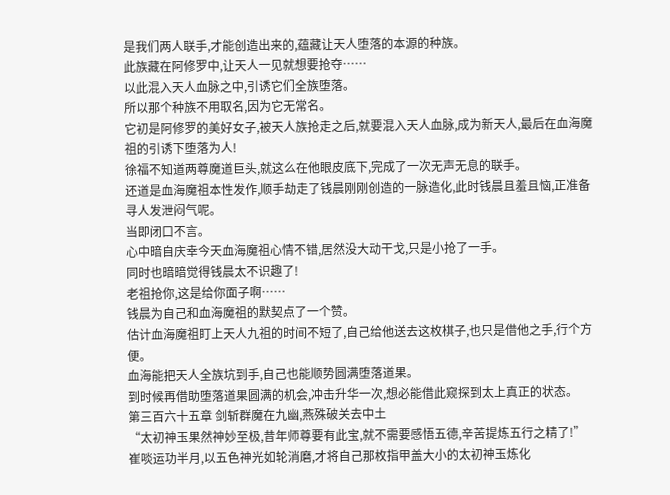是我们两人联手,才能创造出来的,蕴藏让天人堕落的本源的种族。
此族藏在阿修罗中,让天人一见就想要抢夺……
以此混入天人血脉之中,引诱它们全族堕落。
所以那个种族不用取名,因为它无常名。
它初是阿修罗的美好女子,被天人族抢走之后,就要混入天人血脉,成为新天人,最后在血海魔祖的引诱下堕落为人!
徐福不知道两尊魔道巨头,就这么在他眼皮底下,完成了一次无声无息的联手。
还道是血海魔祖本性发作,顺手劫走了钱晨刚刚创造的一脉造化,此时钱晨且羞且恼,正准备寻人发泄闷气呢。
当即闭口不言。
心中暗自庆幸今天血海魔祖心情不错,居然没大动干戈,只是小抢了一手。
同时也暗暗觉得钱晨太不识趣了!
老祖抢你,这是给你面子啊……
钱晨为自己和血海魔祖的默契点了一个赞。
估计血海魔祖盯上天人九祖的时间不短了,自己给他送去这枚棋子,也只是借他之手,行个方便。
血海能把天人全族坑到手,自己也能顺势圆满堕落道果。
到时候再借助堕落道果圆满的机会,冲击升华一次,想必能借此窥探到太上真正的状态。
第三百六十五章 剑斩群魔在九幽,燕殊破关去中土
“太初神玉果然神妙至极,昔年师尊要有此宝,就不需要感悟五德,辛苦提炼五行之精了!”
崔啖运功半月,以五色神光如轮消磨,才将自己那枚指甲盖大小的太初神玉炼化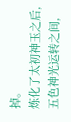掉。
炼化了太初神玉之后,五色神光运转之间,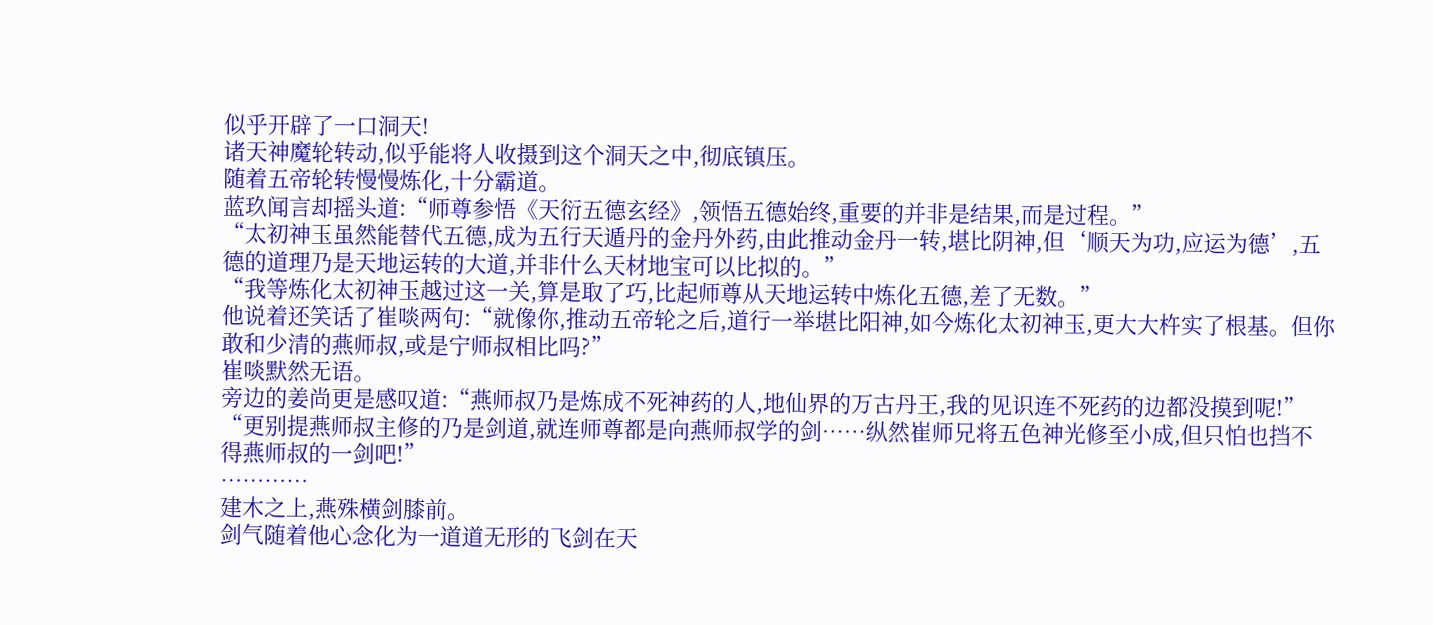似乎开辟了一口洞天!
诸天神魔轮转动,似乎能将人收摄到这个洞天之中,彻底镇压。
随着五帝轮转慢慢炼化,十分霸道。
蓝玖闻言却摇头道:“师尊参悟《天衍五德玄经》,领悟五德始终,重要的并非是结果,而是过程。”
“太初神玉虽然能替代五德,成为五行天遁丹的金丹外药,由此推动金丹一转,堪比阴神,但‘顺天为功,应运为德’,五德的道理乃是天地运转的大道,并非什么天材地宝可以比拟的。”
“我等炼化太初神玉越过这一关,算是取了巧,比起师尊从天地运转中炼化五德,差了无数。”
他说着还笑话了崔啖两句:“就像你,推动五帝轮之后,道行一举堪比阳神,如今炼化太初神玉,更大大杵实了根基。但你敢和少清的燕师叔,或是宁师叔相比吗?”
崔啖默然无语。
旁边的姜尚更是感叹道:“燕师叔乃是炼成不死神药的人,地仙界的万古丹王,我的见识连不死药的边都没摸到呢!”
“更别提燕师叔主修的乃是剑道,就连师尊都是向燕师叔学的剑……纵然崔师兄将五色神光修至小成,但只怕也挡不得燕师叔的一剑吧!”
…………
建木之上,燕殊横剑膝前。
剑气随着他心念化为一道道无形的飞剑在天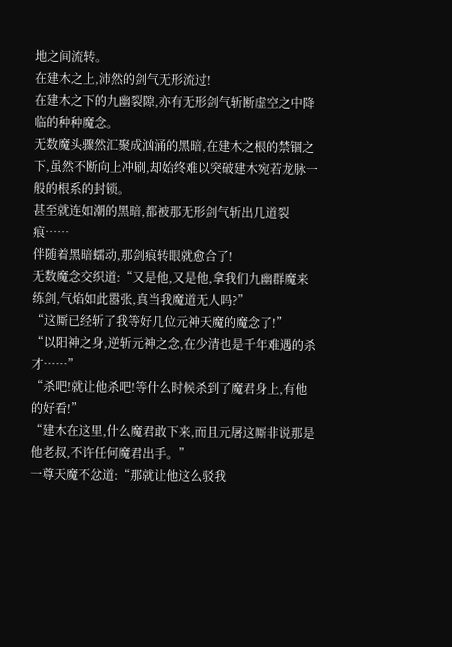地之间流转。
在建木之上,沛然的剑气无形流过!
在建木之下的九幽裂隙,亦有无形剑气斩断虚空之中降临的种种魔念。
无数魔头骤然汇聚成汹涌的黑暗,在建木之根的禁锢之下,虽然不断向上冲刷,却始终难以突破建木宛若龙脉一般的根系的封锁。
甚至就连如潮的黑暗,都被那无形剑气斩出几道裂痕……
伴随着黑暗蠕动,那剑痕转眼就愈合了!
无数魔念交织道:“又是他,又是他,拿我们九幽群魔来练剑,气焰如此嚣张,真当我魔道无人吗?”
“这厮已经斩了我等好几位元神天魔的魔念了!”
“以阳神之身,逆斩元神之念,在少清也是千年难遇的杀才……”
“杀吧!就让他杀吧!等什么时候杀到了魔君身上,有他的好看!”
“建木在这里,什么魔君敢下来,而且元屠这厮非说那是他老叔,不许任何魔君出手。”
一尊天魔不忿道:“那就让他这么驳我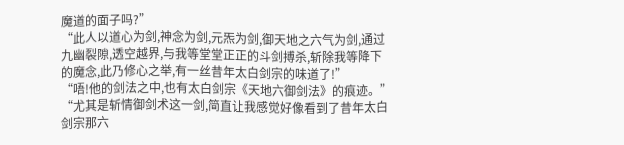魔道的面子吗?”
“此人以道心为剑,神念为剑,元炁为剑,御天地之六气为剑,通过九幽裂隙,透空越界,与我等堂堂正正的斗剑搏杀,斩除我等降下的魔念,此乃修心之举,有一丝昔年太白剑宗的味道了!”
“唔!他的剑法之中,也有太白剑宗《天地六御剑法》的痕迹。”
“尤其是斩情御剑术这一剑,简直让我感觉好像看到了昔年太白剑宗那六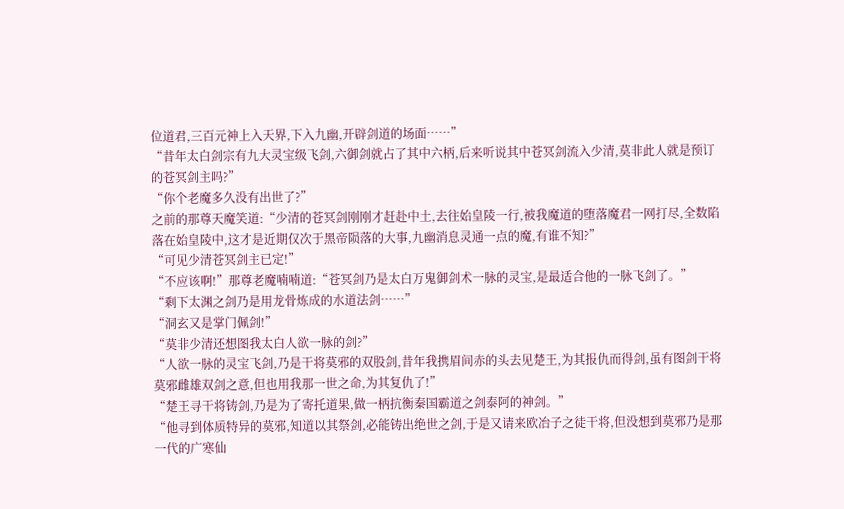位道君,三百元神上入天界,下入九幽,开辟剑道的场面……”
“昔年太白剑宗有九大灵宝级飞剑,六御剑就占了其中六柄,后来听说其中苍冥剑流入少清,莫非此人就是预订的苍冥剑主吗?”
“你个老魔多久没有出世了?”
之前的那尊天魔笑道:“少清的苍冥剑刚刚才赶赴中土,去往始皇陵一行,被我魔道的堕落魔君一网打尽,全数陷落在始皇陵中,这才是近期仅次于黑帝陨落的大事,九幽消息灵通一点的魔,有谁不知?”
“可见少清苍冥剑主已定!”
“不应该啊!”那尊老魔喃喃道:“苍冥剑乃是太白万鬼御剑术一脉的灵宝,是最适合他的一脉飞剑了。”
“剩下太渊之剑乃是用龙骨炼成的水道法剑……”
“洞玄又是掌门佩剑!”
“莫非少清还想图我太白人欲一脉的剑?”
“人欲一脉的灵宝飞剑,乃是干将莫邪的双股剑,昔年我携眉间赤的头去见楚王,为其报仇而得剑,虽有图剑干将莫邪雌雄双剑之意,但也用我那一世之命,为其复仇了!”
“楚王寻干将铸剑,乃是为了寄托道果,做一柄抗衡秦国霸道之剑泰阿的神剑。”
“他寻到体质特异的莫邪,知道以其祭剑,必能铸出绝世之剑,于是又请来欧冶子之徒干将,但没想到莫邪乃是那一代的广寒仙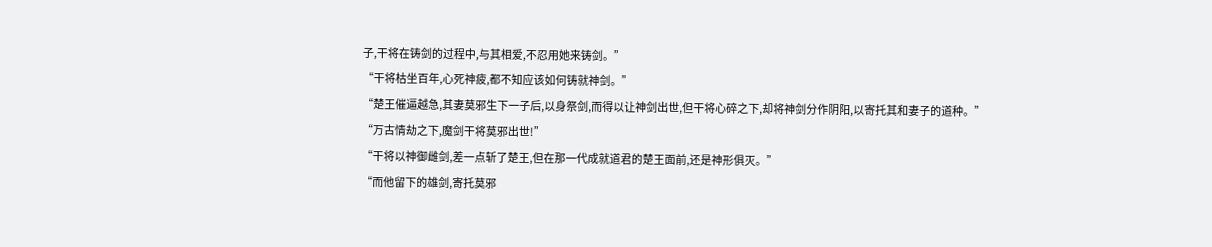子,干将在铸剑的过程中,与其相爱,不忍用她来铸剑。”
“干将枯坐百年,心死神疲,都不知应该如何铸就神剑。”
“楚王催逼越急,其妻莫邪生下一子后,以身祭剑,而得以让神剑出世,但干将心碎之下,却将神剑分作阴阳,以寄托其和妻子的道种。”
“万古情劫之下,魔剑干将莫邪出世!”
“干将以神御雌剑,差一点斩了楚王,但在那一代成就道君的楚王面前,还是神形俱灭。”
“而他留下的雄剑,寄托莫邪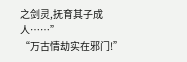之剑灵,抚育其子成人……”
“万古情劫实在邪门!”